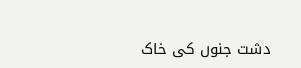دشت جنوں کی خاک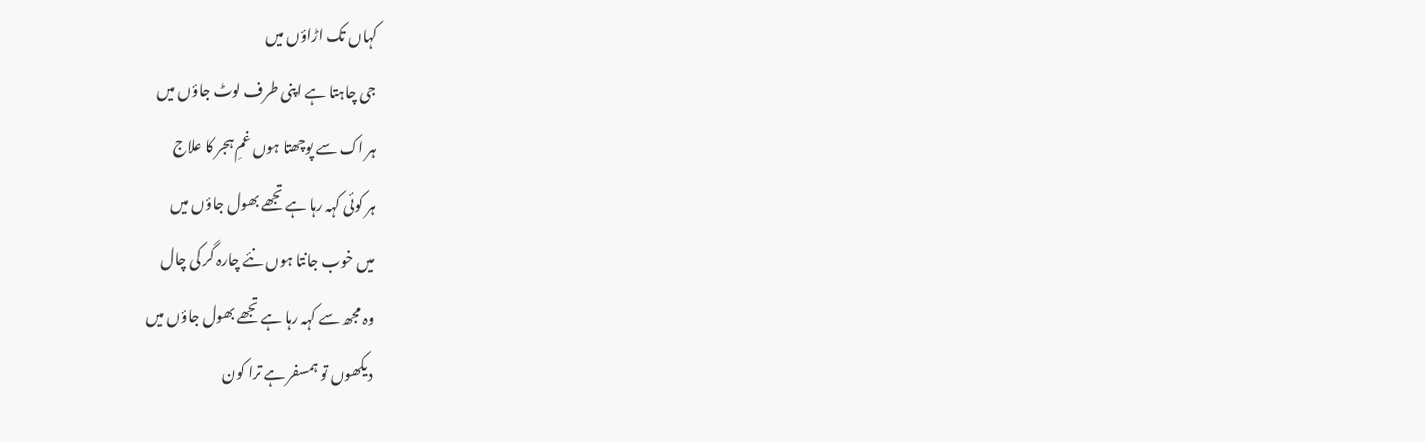کہاں تک اڑاؤں میں
جی چاہتا ہے اپنی طرف لوٹ جاؤں میں
ہر اک سے پوچھتا ہوں غمِ ہجر کا علاج
ہر کوئی کہہ رہا ہے تجھے بھول جاؤں میں
میں خوب جانتا ہوں نئے چارہ گر کی چال
وہ مجھ سے کہہ رہا ہے تجھے بھول جاؤں میں
دیکھوں تو ہمسفر ہے ترا کون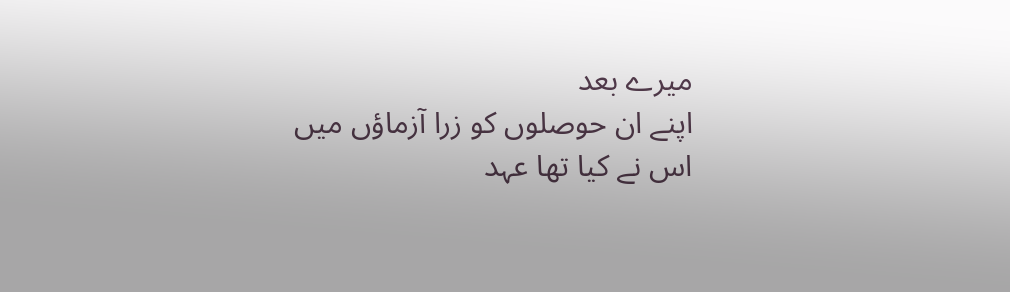میرے بعد
اپنے ان حوصلوں کو زرا آزماؤں میں
اس نے کیا تھا عہد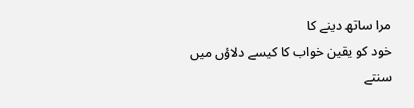مرا ساتھ دینے کا
خود کو یقین خواب کا کیسے دلاؤں میں
سنتے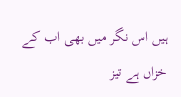ہیں اس نگر میں بھی اب کے خزاں ہے تیز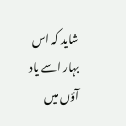شاید کہ اس بہار اسے یاد آؤں میں